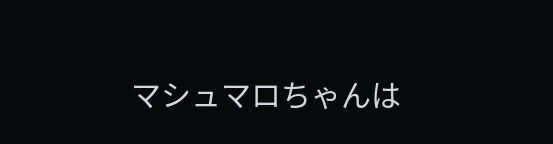マシュマロちゃんは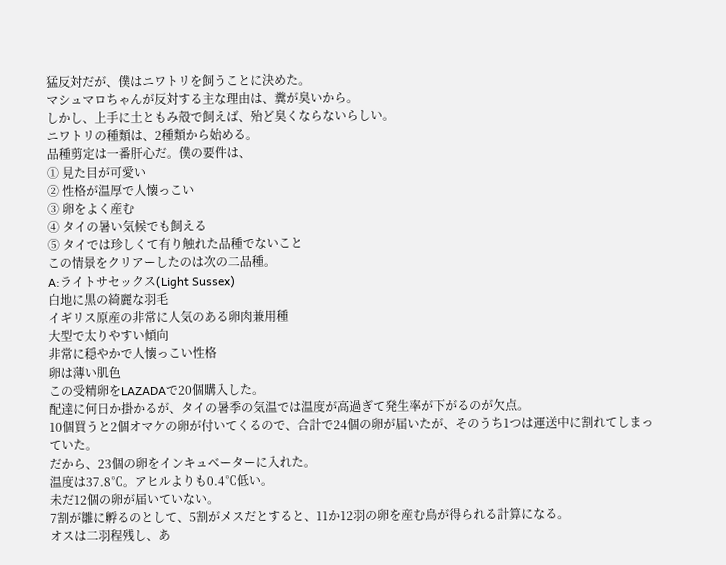猛反対だが、僕はニワトリを飼うことに決めた。
マシュマロちゃんが反対する主な理由は、糞が臭いから。
しかし、上手に土ともみ殻で飼えば、殆ど臭くならないらしい。
ニワトリの種類は、2種類から始める。
品種剪定は一番肝心だ。僕の要件は、
① 見た目が可愛い
② 性格が温厚で人懐っこい
③ 卵をよく産む
④ タイの暑い気候でも飼える
⑤ タイでは珍しくて有り触れた品種でないこと
この情景をクリアーしたのは次の二品種。
A:ライトサセックス(Light Sussex)
白地に黒の綺麗な羽毛
イギリス原産の非常に人気のある卵肉兼用種
大型で太りやすい傾向
非常に穏やかで人懐っこい性格
卵は薄い肌色
この受精卵をLAZADAで20個購入した。
配達に何日か掛かるが、タイの暑季の気温では温度が高過ぎて発生率が下がるのが欠点。
10個買うと2個オマケの卵が付いてくるので、合計で24個の卵が届いたが、そのうち1つは運送中に割れてしまっていた。
だから、23個の卵をインキュベーターに入れた。
温度は37.8℃。アヒルよりも0.4℃低い。
未だ12個の卵が届いていない。
7割が雛に孵るのとして、5割がメスだとすると、11か12羽の卵を産む鳥が得られる計算になる。
オスは二羽程残し、あ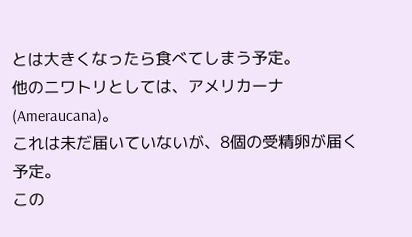とは大きくなったら食べてしまう予定。
他のニワトリとしては、アメリカーナ(Ameraucana)。
これは未だ届いていないが、8個の受精卵が届く予定。
この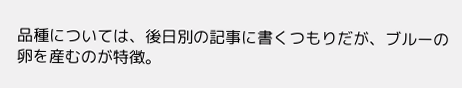品種については、後日別の記事に書くつもりだが、ブルーの卵を産むのが特徴。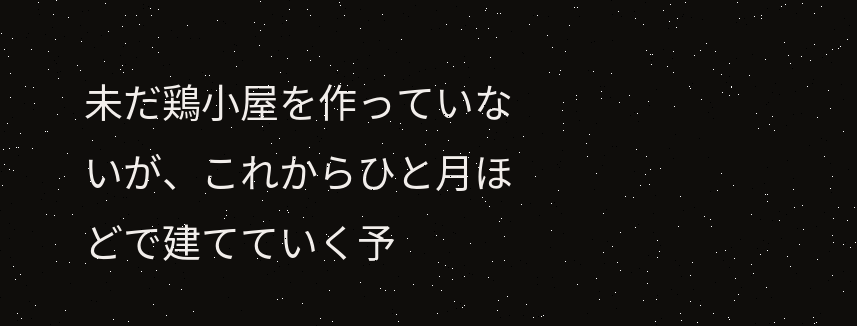未だ鶏小屋を作っていないが、これからひと月ほどで建てていく予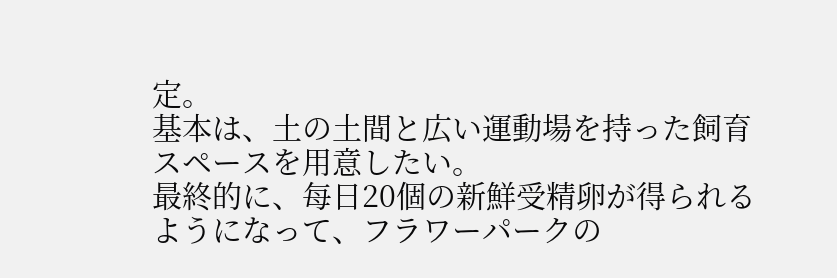定。
基本は、土の土間と広い運動場を持った飼育スペースを用意したい。
最終的に、每日20個の新鮮受精卵が得られるようになって、フラワーパークの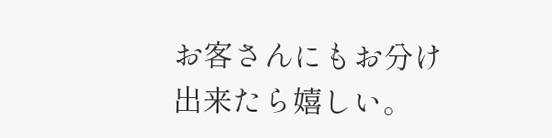お客さんにもお分け出来たら嬉しい。